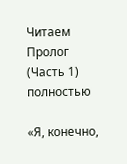Читаем Пролог (Часть 1) полностью

«Я, конечно,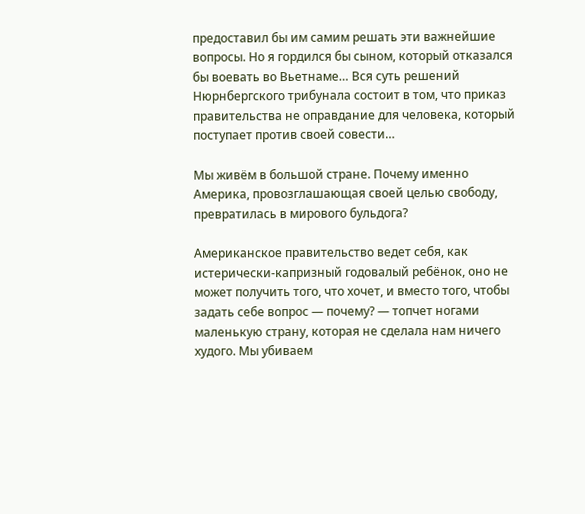предоставил бы им самим решать эти важнейшие вопросы. Но я гордился бы сыном, который отказался бы воевать во Вьетнаме… Вся суть решений Нюрнбергского трибунала состоит в том, что приказ правительства не оправдание для человека, который поступает против своей совести…

Мы живём в большой стране. Почему именно Америка, провозглашающая своей целью свободу, превратилась в мирового бульдога?

Американское правительство ведет себя, как истерически-капризный годовалый ребёнок, оно не может получить того, что хочет, и вместо того, чтобы задать себе вопрос — почему? — топчет ногами маленькую страну, которая не сделала нам ничего худого. Мы убиваем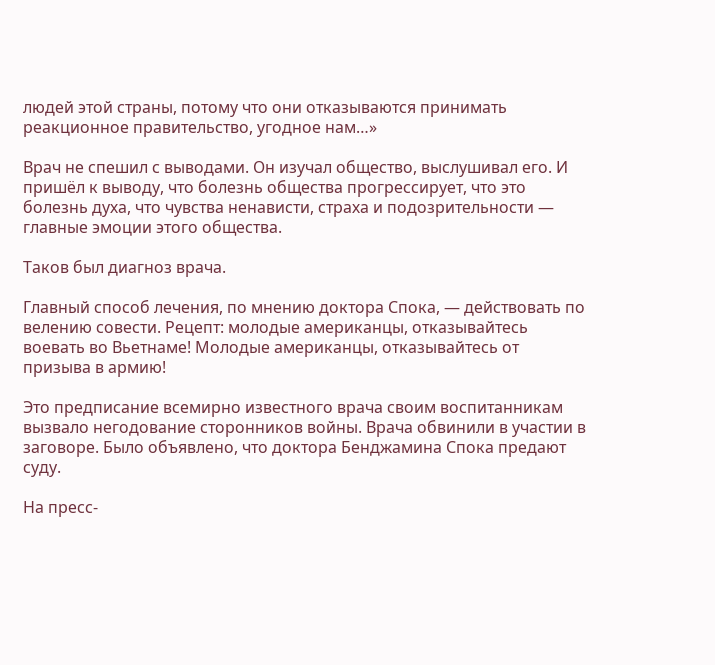людей этой страны, потому что они отказываются принимать реакционное правительство, угодное нам…»

Врач не спешил с выводами. Он изучал общество, выслушивал его. И пришёл к выводу, что болезнь общества прогрессирует, что это болезнь духа, что чувства ненависти, страха и подозрительности — главные эмоции этого общества.

Таков был диагноз врача.

Главный способ лечения, по мнению доктора Спока, — действовать по велению совести. Рецепт: молодые американцы, отказывайтесь воевать во Вьетнаме! Молодые американцы, отказывайтесь от призыва в армию!

Это предписание всемирно известного врача своим воспитанникам вызвало негодование сторонников войны. Врача обвинили в участии в заговоре. Было объявлено, что доктора Бенджамина Спока предают суду.

На пресс-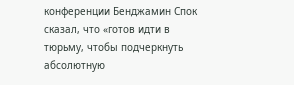конференции Бенджамин Спок сказал, что «готов идти в тюрьму, чтобы подчеркнуть абсолютную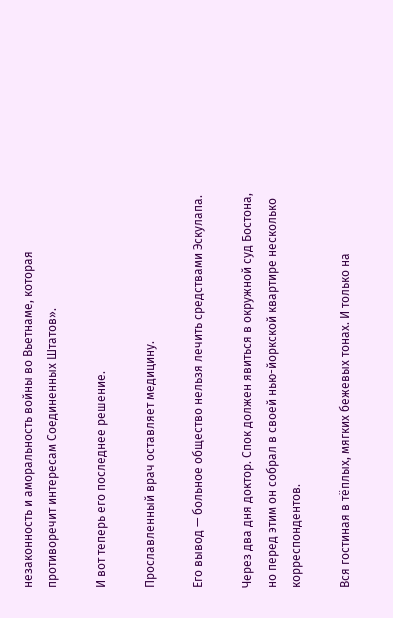незаконность и аморальность войны во Вьетнаме, которая противоречит интересам Соединенных Штатов».

И вот теперь его последнее решение.

Прославленный врач оставляет медицину.

Его вывод — больное общество нельзя лечить средствами Эскулапа.

Через два дня доктор. Спок должен явиться в окружной суд Бостона, но перед этим он собрал в своей нью-йоркской квартире несколько корреспондентов.

Вся гостиная в тёплых, мягких бежевых тонах. И только на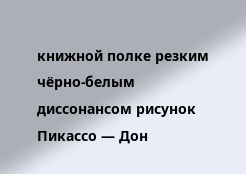книжной полке резким чёрно-белым диссонансом рисунок Пикассо — Дон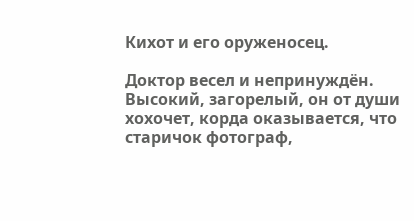Кихот и его оруженосец.

Доктор весел и непринуждён. Высокий, загорелый, он от души хохочет, корда оказывается, что старичок фотограф,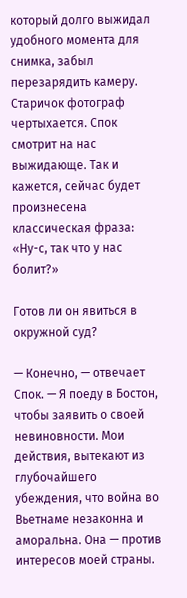который долго выжидал удобного момента для снимка, забыл перезарядить камеру. Старичок фотограф чертыхается. Спок смотрит на нас выжидающе. Так и кажется, сейчас будет произнесена классическая фраза: «Ну-с, так что у нас болит?»

Готов ли он явиться в окружной суд?

— Конечно, — отвечает Спок. — Я поеду в Бостон, чтобы заявить о своей невиновности. Мои действия, вытекают из глубочайшего убеждения, что война во Вьетнаме незаконна и аморальна. Она — против интересов моей страны.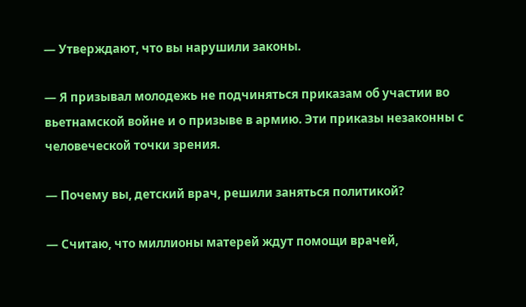— Утверждают, что вы нарушили законы.

— Я призывал молодежь не подчиняться приказам об участии во вьетнамской войне и о призыве в армию. Эти приказы незаконны с человеческой точки зрения.

— Почему вы, детский врач, решили заняться политикой?

— Считаю, что миллионы матерей ждут помощи врачей,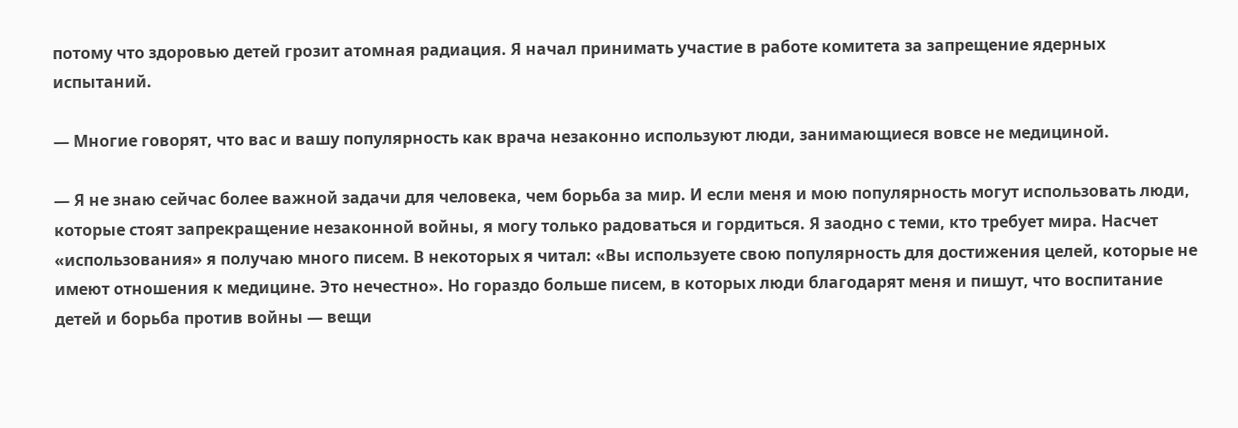потому что здоровью детей грозит атомная радиация. Я начал принимать участие в работе комитета за запрещение ядерных испытаний.

— Многие говорят, что вас и вашу популярность как врача незаконно используют люди, занимающиеся вовсе не медициной.

— Я не знаю сейчас более важной задачи для человека, чем борьба за мир. И если меня и мою популярность могут использовать люди, которые стоят запрекращение незаконной войны, я могу только радоваться и гордиться. Я заодно с теми, кто требует мира. Насчет «использования» я получаю много писем. В некоторых я читал: «Вы используете свою популярность для достижения целей, которые не имеют отношения к медицине. Это нечестно». Но гораздо больше писем, в которых люди благодарят меня и пишут, что воспитание детей и борьба против войны — вещи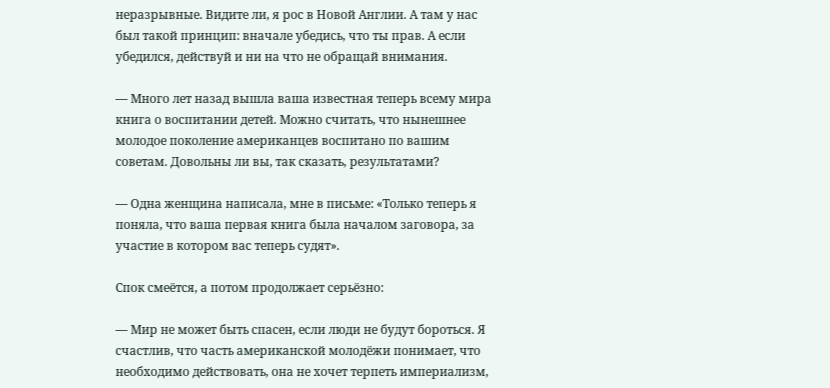неразрывные. Видите ли, я рос в Новой Англии. А там у нас был такой принцип: вначале убедись, что ты прав. А если убедился, действуй и ни на что не обращай внимания.

— Много лет назад вышла ваша известная теперь всему мира книга о воспитании детей. Можно считать, что нынешнее молодое поколение американцев воспитано по вашим советам. Довольны ли вы, так сказать, результатами?

— Одна женщина написала, мне в письме: «Только теперь я поняла, что ваша первая книга была началом заговора, за участие в котором вас теперь судят».

Спок смеётся, а потом продолжает серьёзно:

— Мир не может быть спасен, если люди не будут бороться. Я счастлив, что часть американской молодёжи понимает, что необходимо действовать, она не хочет терпеть империализм,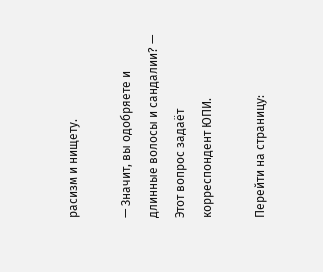расизм и нищету.

— Значит, вы одобряете и длинные волосы и сандалии? — Этот вопрос задаёт корреспондент ЮПИ.

Перейти на страницу: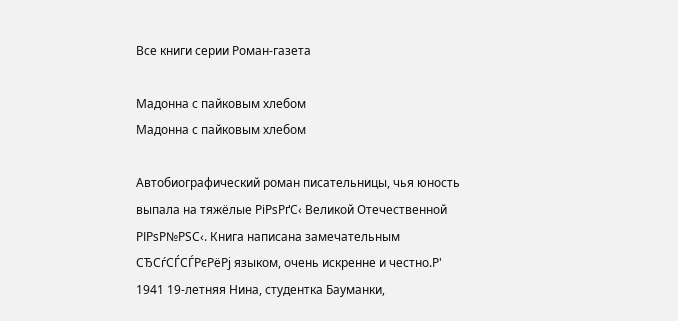Все книги серии Роман-газета

Мадонна с пайковым хлебом
Мадонна с пайковым хлебом

Автобиографический роман писательницы, чья юность выпала на тяжёлые РіРѕРґС‹ Великой Отечественной РІРѕР№РЅС‹. Книга написана замечательным СЂСѓСЃСЃРєРёРј языком, очень искренне и честно.Р' 1941 19-летняя Нина, студентка Бауманки,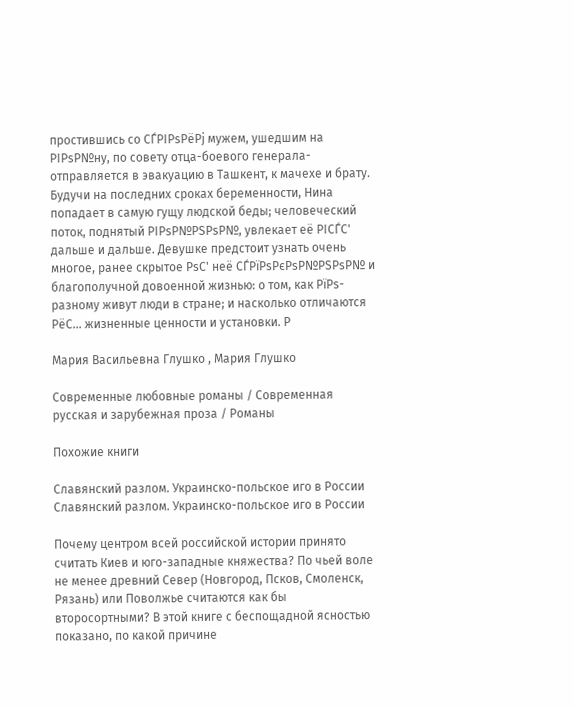простившись со СЃРІРѕРёРј мужем, ушедшим на РІРѕР№ну, по совету отца-боевого генерала- отправляется в эвакуацию в Ташкент, к мачехе и брату. Будучи на последних сроках беременности, Нина попадает в самую гущу людской беды; человеческий поток, поднятый РІРѕР№РЅРѕР№, увлекает её РІСЃС' дальше и дальше. Девушке предстоит узнать очень многое, ранее скрытое РѕС' неё СЃРїРѕРєРѕР№РЅРѕР№ и благополучной довоенной жизнью: о том, как РїРѕ-разному живут люди в стране; и насколько отличаются РёС… жизненные ценности и установки. Р

Мария Васильевна Глушко , Мария Глушко

Современные любовные романы / Современная русская и зарубежная проза / Романы

Похожие книги

Славянский разлом. Украинско-польское иго в России
Славянский разлом. Украинско-польское иго в России

Почему центром всей российской истории принято считать Киев и юго-западные княжества? По чьей воле не менее древний Север (Новгород, Псков, Смоленск, Рязань) или Поволжье считаются как бы второсортными? В этой книге с беспощадной ясностью показано, по какой причине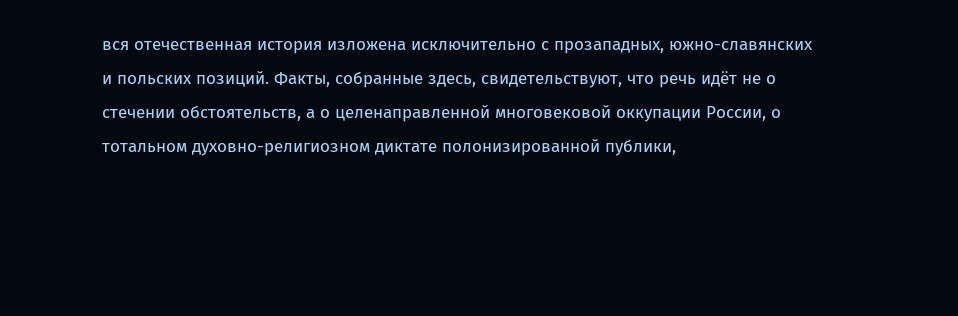вся отечественная история изложена исключительно с прозападных, южно-славянских и польских позиций. Факты, собранные здесь, свидетельствуют, что речь идёт не о стечении обстоятельств, а о целенаправленной многовековой оккупации России, о тотальном духовно-религиозном диктате полонизированной публики,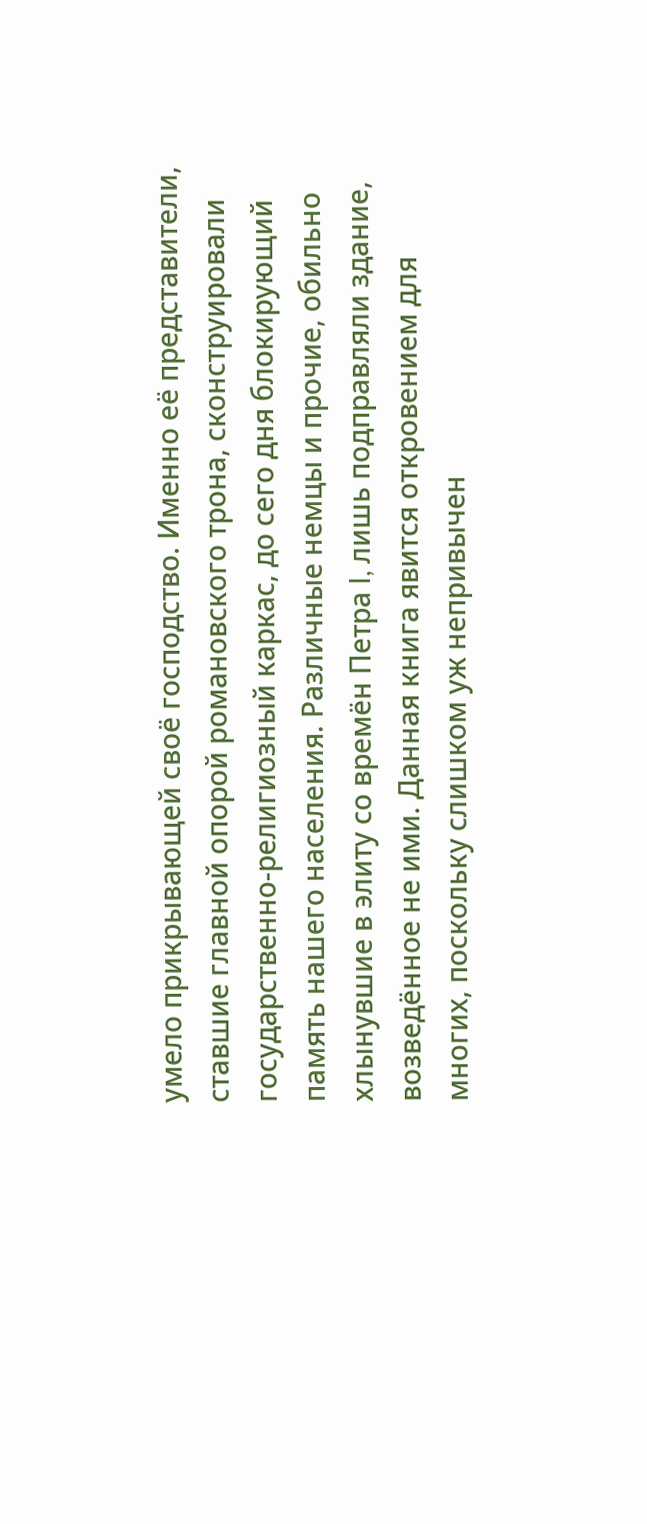умело прикрывающей своё господство. Именно её представители, ставшие главной опорой романовского трона, сконструировали государственно-религиозный каркас, до сего дня блокирующий память нашего населения. Различные немцы и прочие, обильно хлынувшие в элиту со времён Петра I, лишь подправляли здание, возведённое не ими. Данная книга явится откровением для многих, поскольку слишком уж непривычен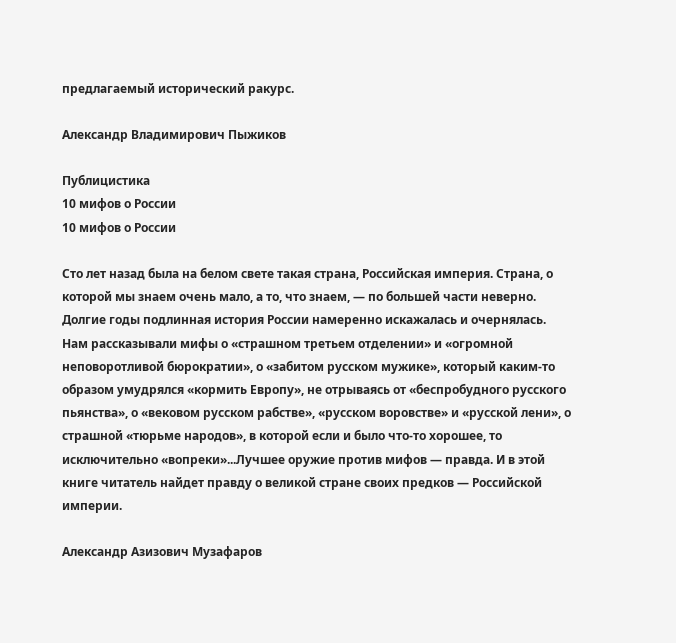предлагаемый исторический ракурс.

Александр Владимирович Пыжиков

Публицистика
10 мифов о России
10 мифов о России

Сто лет назад была на белом свете такая страна, Российская империя. Страна, о которой мы знаем очень мало, а то, что знаем, — по большей части неверно. Долгие годы подлинная история России намеренно искажалась и очернялась. Нам рассказывали мифы о «страшном третьем отделении» и «огромной неповоротливой бюрократии», о «забитом русском мужике», который каким-то образом умудрялся «кормить Европу», не отрываясь от «беспробудного русского пьянства», о «вековом русском рабстве», «русском воровстве» и «русской лени», о страшной «тюрьме народов», в которой если и было что-то хорошее, то исключительно «вопреки»...Лучшее оружие против мифов — правда. И в этой книге читатель найдет правду о великой стране своих предков — Российской империи.

Александр Азизович Музафаров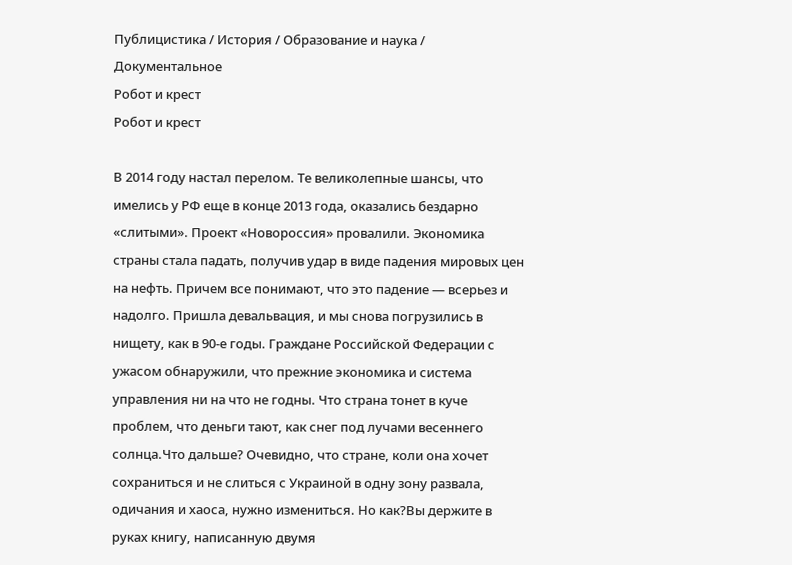Публицистика / История / Образование и наука / Документальное
Робот и крест
Робот и крест

В 2014 году настал перелом. Те великолепные шансы, что имелись у РФ еще в конце 2013 года, оказались бездарно «слитыми». Проект «Новороссия» провалили. Экономика страны стала падать, получив удар в виде падения мировых цен на нефть. Причем все понимают, что это падение — всерьез и надолго. Пришла девальвация, и мы снова погрузились в нищету, как в 90-е годы. Граждане Российской Федерации с ужасом обнаружили, что прежние экономика и система управления ни на что не годны. Что страна тонет в куче проблем, что деньги тают, как снег под лучами весеннего солнца.Что дальше? Очевидно, что стране, коли она хочет сохраниться и не слиться с Украиной в одну зону развала, одичания и хаоса, нужно измениться. Но как?Вы держите в руках книгу, написанную двумя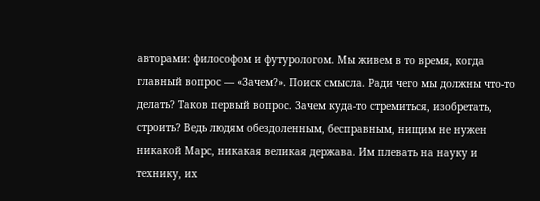авторами: философом и футурологом. Мы живем в то время, когда главный вопрос — «Зачем?». Поиск смысла. Ради чего мы должны что-то делать? Таков первый вопрос. Зачем куда-то стремиться, изобретать, строить? Ведь людям обездоленным, бесправным, нищим не нужен никакой Марс, никакая великая держава. Им плевать на науку и технику, их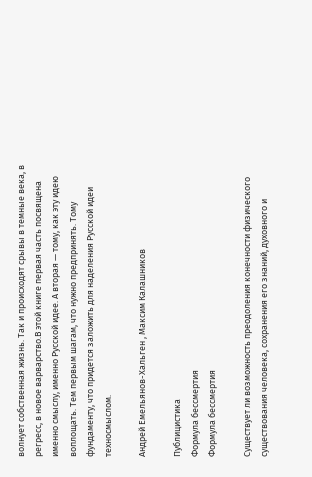волнует собственная жизнь. Так и происходят срывы в темные века, в регресс, в новое варварство.В этой книге первая часть посвящена именно смыслу, именно Русской идее. А вторая — тому, как эту идею воплощать. Тем первым шагам, что нужно предпринять. Тому фундаменту, что придется заложить для наделения Русской идеи техносмыслом.

Андрей Емельянов-Хальген , Максим Калашников

Публицистика
Формула бессмертия
Формула бессмертия

Существует ли возможность преодоления конечности физического существования человека, сохранения его знаний, духовного и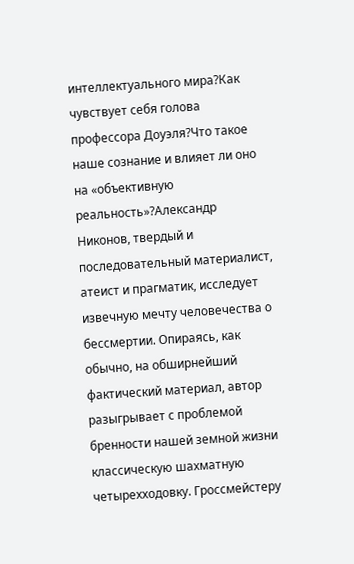интеллектуального мира?Как чувствует себя голова профессора Доуэля?Что такое наше сознание и влияет ли оно на «объективную реальность»?Александр Никонов, твердый и последовательный материалист, атеист и прагматик, исследует извечную мечту человечества о бессмертии. Опираясь, как обычно, на обширнейший фактический материал, автор разыгрывает с проблемой бренности нашей земной жизни классическую шахматную четырехходовку. Гроссмейстеру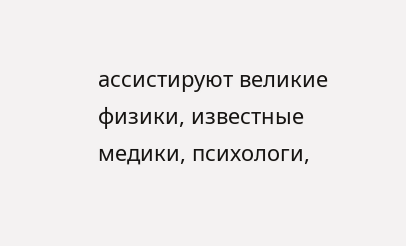ассистируют великие физики, известные медики, психологи,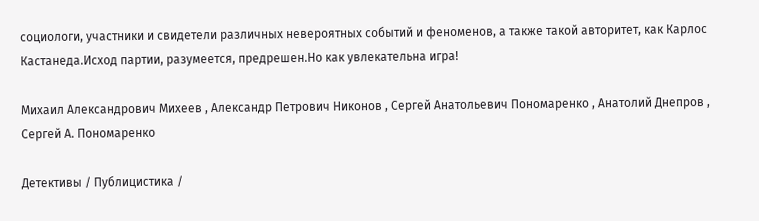социологи, участники и свидетели различных невероятных событий и феноменов, а также такой авторитет, как Карлос Кастанеда.Исход партии, разумеется, предрешен.Но как увлекательна игра!

Михаил Александрович Михеев , Александр Петрович Никонов , Сергей Анатольевич Пономаренко , Анатолий Днепров , Сергей А. Пономаренко

Детективы / Публицистика /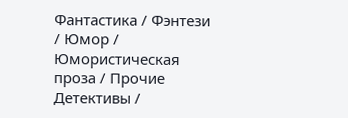Фантастика / Фэнтези / Юмор / Юмористическая проза / Прочие Детективы /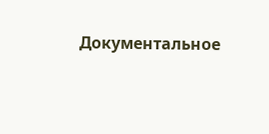Документальное